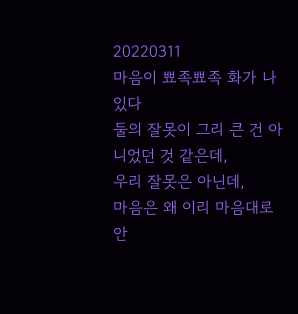20220311
마음이 뾰족뾰족 화가 나 있다
둘의 잘못이 그리 큰 건 아니었던 것 같은데,
우리 잘못은 아닌데,
마음은 왜 이리 마음대로 안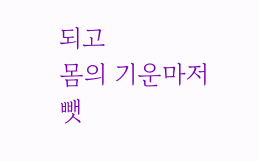되고
몸의 기운마저 뺏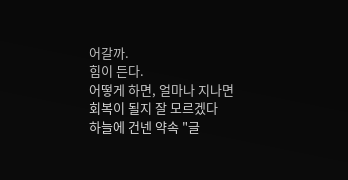어갈까.
힘이 든다.
어떻게 하면, 얼마나 지나면
회복이 될지 잘 모르겠다
하늘에 건넨 약속 "글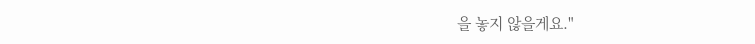을 놓지 않을게요."